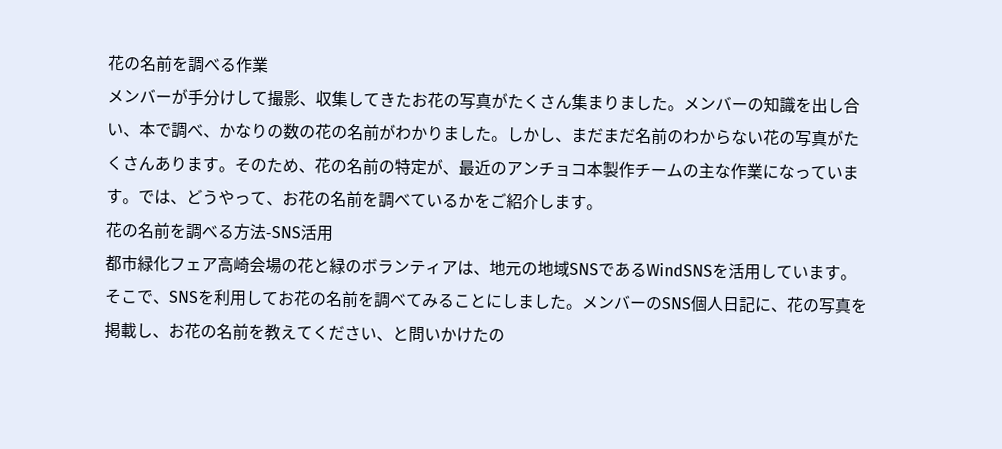花の名前を調べる作業
メンバーが手分けして撮影、収集してきたお花の写真がたくさん集まりました。メンバーの知識を出し合い、本で調べ、かなりの数の花の名前がわかりました。しかし、まだまだ名前のわからない花の写真がたくさんあります。そのため、花の名前の特定が、最近のアンチョコ本製作チームの主な作業になっています。では、どうやって、お花の名前を調べているかをご紹介します。
花の名前を調べる方法-SNS活用
都市緑化フェア高崎会場の花と緑のボランティアは、地元の地域SNSであるWindSNSを活用しています。そこで、SNSを利用してお花の名前を調べてみることにしました。メンバーのSNS個人日記に、花の写真を掲載し、お花の名前を教えてください、と問いかけたの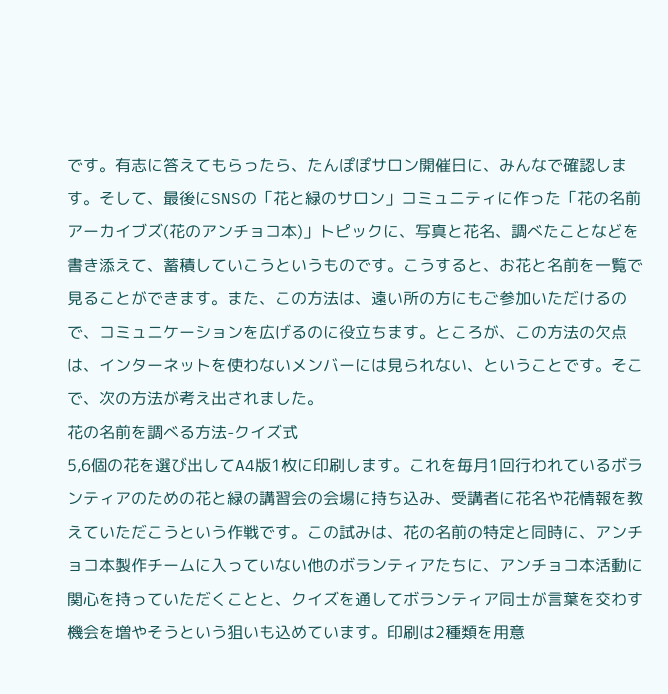です。有志に答えてもらったら、たんぽぽサロン開催日に、みんなで確認します。そして、最後にSNSの「花と緑のサロン」コミュニティに作った「花の名前アーカイブズ(花のアンチョコ本)」トピックに、写真と花名、調べたことなどを書き添えて、蓄積していこうというものです。こうすると、お花と名前を一覧で見ることができます。また、この方法は、遠い所の方にもご参加いただけるので、コミュニケーションを広げるのに役立ちます。ところが、この方法の欠点は、インターネットを使わないメンバーには見られない、ということです。そこで、次の方法が考え出されました。
花の名前を調べる方法-クイズ式
5,6個の花を選び出してA4版1枚に印刷します。これを毎月1回行われているボランティアのための花と緑の講習会の会場に持ち込み、受講者に花名や花情報を教えていただこうという作戦です。この試みは、花の名前の特定と同時に、アンチョコ本製作チームに入っていない他のボランティアたちに、アンチョコ本活動に関心を持っていただくことと、クイズを通してボランティア同士が言葉を交わす機会を増やそうという狙いも込めています。印刷は2種類を用意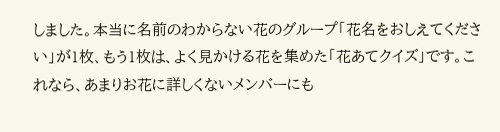しました。本当に名前のわからない花のグループ「花名をおしえてください」が1枚、もう1枚は、よく見かける花を集めた「花あてクイズ」です。これなら、あまりお花に詳しくないメンバーにも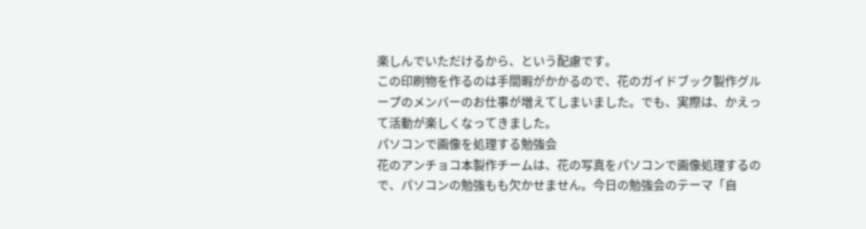楽しんでいただけるから、という配慮です。
この印刷物を作るのは手間暇がかかるので、花のガイドブック製作グループのメンバーのお仕事が増えてしまいました。でも、実際は、かえって活動が楽しくなってきました。
パソコンで画像を処理する勉強会
花のアンチョコ本製作チームは、花の写真をパソコンで画像処理するので、パソコンの勉強もも欠かせません。今日の勉強会のテーマ「自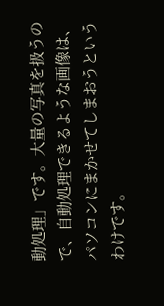動処理」です。大量の写真を扱うので、自動処理できるような画像は、パソコンにまかせてしまおうというわけです。